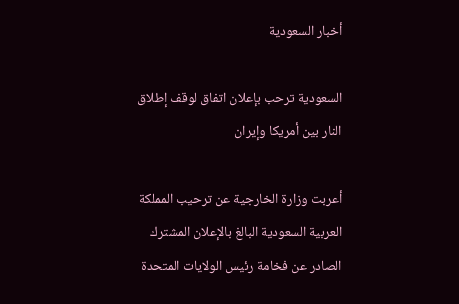أخبار السعودية

السعودية ترحب بإعلان اتفاق لوقف إطلاق النار بين أمريكا وإيران

أعربت وزارة الخارجية عن ترحيب المملكة العربية السعودية البالغ بالإعلان المشترك الصادر عن فخامة رئيس الولايات المتحدة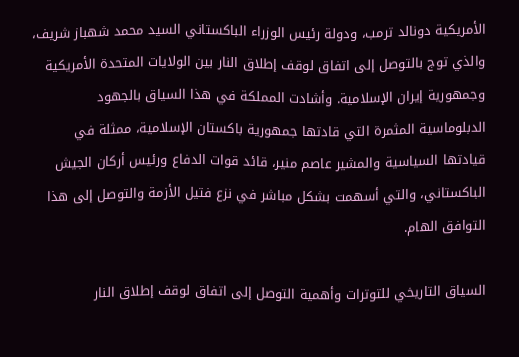الأمريكية دونالد ترمب، ودولة رئيس الوزراء الباكستاني السيد محمد شهباز شريف، والذي توج بالتوصل إلى اتفاق لوقف إطلاق النار بين الولايات المتحدة الأمريكية وجمهورية إيران الإسلامية. وأشادت المملكة في هذا السياق بالجهود الدبلوماسية المثمرة التي قادتها جمهورية باكستان الإسلامية، ممثلة في قيادتها السياسية والمشير عاصم منير، قائد قوات الدفاع ورئيس أركان الجيش الباكستاني، والتي أسهمت بشكل مباشر في نزع فتيل الأزمة والتوصل إلى هذا التوافق الهام.

السياق التاريخي للتوترات وأهمية التوصل إلى اتفاق لوقف إطلاق النار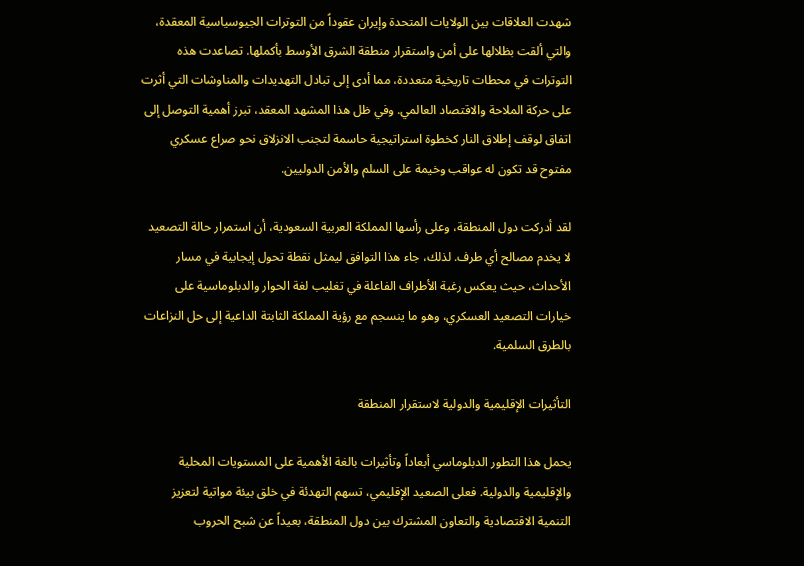شهدت العلاقات بين الولايات المتحدة وإيران عقوداً من التوترات الجيوسياسية المعقدة، والتي ألقت بظلالها على أمن واستقرار منطقة الشرق الأوسط بأكملها. تصاعدت هذه التوترات في محطات تاريخية متعددة، مما أدى إلى تبادل التهديدات والمناوشات التي أثرت على حركة الملاحة والاقتصاد العالمي. وفي ظل هذا المشهد المعقد، تبرز أهمية التوصل إلى اتفاق لوقف إطلاق النار كخطوة استراتيجية حاسمة لتجنب الانزلاق نحو صراع عسكري مفتوح قد تكون له عواقب وخيمة على السلم والأمن الدوليين.

لقد أدركت دول المنطقة، وعلى رأسها المملكة العربية السعودية، أن استمرار حالة التصعيد لا يخدم مصالح أي طرف. لذلك، جاء هذا التوافق ليمثل نقطة تحول إيجابية في مسار الأحداث، حيث يعكس رغبة الأطراف الفاعلة في تغليب لغة الحوار والدبلوماسية على خيارات التصعيد العسكري، وهو ما ينسجم مع رؤية المملكة الثابتة الداعية إلى حل النزاعات بالطرق السلمية.

التأثيرات الإقليمية والدولية لاستقرار المنطقة

يحمل هذا التطور الدبلوماسي أبعاداً وتأثيرات بالغة الأهمية على المستويات المحلية والإقليمية والدولية. فعلى الصعيد الإقليمي، تسهم التهدئة في خلق بيئة مواتية لتعزيز التنمية الاقتصادية والتعاون المشترك بين دول المنطقة، بعيداً عن شبح الحروب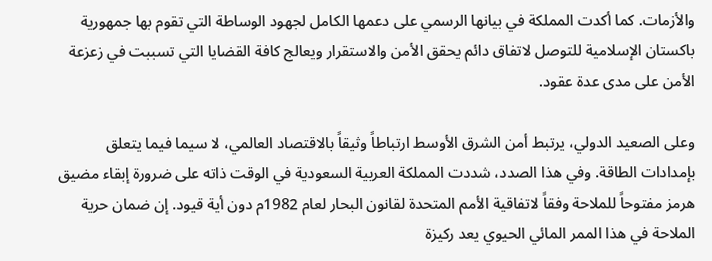والأزمات. كما أكدت المملكة في بيانها الرسمي على دعمها الكامل لجهود الوساطة التي تقوم بها جمهورية باكستان الإسلامية للتوصل لاتفاق دائم يحقق الأمن والاستقرار ويعالج كافة القضايا التي تسببت في زعزعة الأمن على مدى عدة عقود.

وعلى الصعيد الدولي، يرتبط أمن الشرق الأوسط ارتباطاً وثيقاً بالاقتصاد العالمي، لا سيما فيما يتعلق بإمدادات الطاقة. وفي هذا الصدد، شددت المملكة العربية السعودية في الوقت ذاته على ضرورة إبقاء مضيق هرمز مفتوحاً للملاحة وفقاً لاتفاقية الأمم المتحدة لقانون البحار لعام 1982م دون أية قيود. إن ضمان حرية الملاحة في هذا الممر المائي الحيوي يعد ركيزة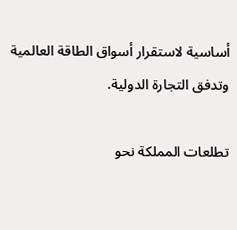أساسية لاستقرار أسواق الطاقة العالمية وتدفق التجارة الدولية.

تطلعات المملكة نحو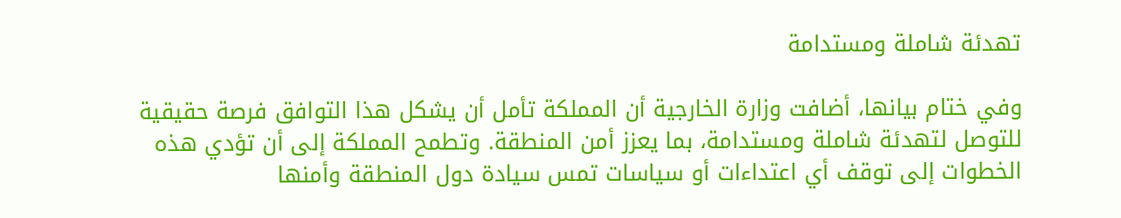تهدئة شاملة ومستدامة

وفي ختام بيانها، أضافت وزارة الخارجية أن المملكة تأمل أن يشكل هذا التوافق فرصة حقيقية للتوصل لتهدئة شاملة ومستدامة، بما يعزز أمن المنطقة. وتطمح المملكة إلى أن تؤدي هذه الخطوات إلى توقف أي اعتداءات أو سياسات تمس سيادة دول المنطقة وأمنها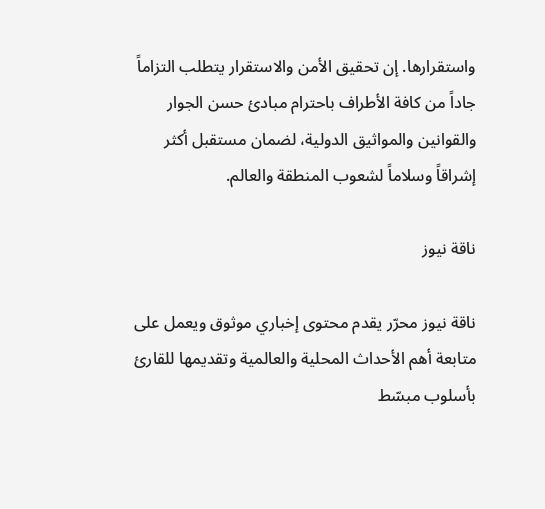واستقرارها. إن تحقيق الأمن والاستقرار يتطلب التزاماً جاداً من كافة الأطراف باحترام مبادئ حسن الجوار والقوانين والمواثيق الدولية، لضمان مستقبل أكثر إشراقاً وسلاماً لشعوب المنطقة والعالم.

ناقة نيوز

ناقة نيوز محرّر يقدم محتوى إخباري موثوق ويعمل على متابعة أهم الأحداث المحلية والعالمية وتقديمها للقارئ بأسلوب مبسّط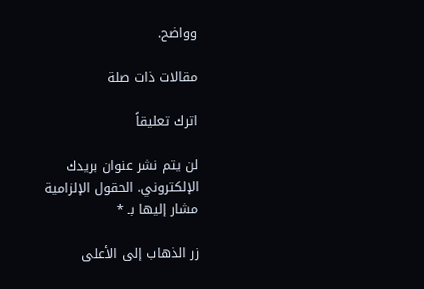وواضح.

مقالات ذات صلة

اترك تعليقاً

لن يتم نشر عنوان بريدك الإلكتروني. الحقول الإلزامية مشار إليها بـ *

زر الذهاب إلى الأعلى